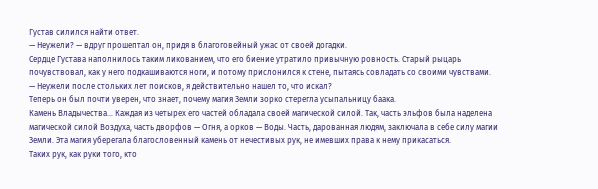Густав силился найти ответ.
— Неужели? — вдруг прошептал он, придя в благоговейный ужас от своей догадки.
Сердце Густава наполнилось таким ликованием, что его биение утратило привычную ровность. Старый рыцарь почувствовал, как у него подкашиваются ноги, и потому прислонился к стене, пытаясь совладать со своими чувствами.
— Неужели после стольких лет поисков, я действительно нашел то, что искал?
Теперь он был почти уверен, что знает, почему магия Земли зорко стерегла усыпальницу баака.
Камень Владычества… Каждая из четырех его частей обладала своей магической силой. Так, часть эльфов была наделена магической силой Воздуха, часть дворфов — Огня, а орков — Воды. Часть, дарованная людям, заключала в себе силу магии Земли. Эта магия уберегала благословенный камень от нечестивых рук, не имевших права к нему прикасаться.
Таких рук, как руки того, кто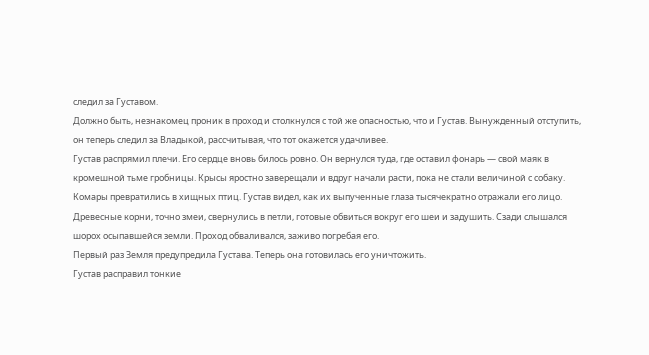следил за Густавом.
Должно быть, незнакомец проник в проход и столкнулся с той же опасностью, что и Густав. Вынужденный отступить, он теперь следил за Владыкой, рассчитывая, что тот окажется удачливее.
Густав распрямил плечи. Его сердце вновь билось ровно. Он вернулся туда, где оставил фонарь — свой маяк в кромешной тьме гробницы. Крысы яростно заверещали и вдруг начали расти, пока не стали величиной с собаку. Комары превратились в хищных птиц. Густав видел, как их выпученные глаза тысячекратно отражали его лицо. Древесные корни, точно змеи, свернулись в петли, готовые обвиться вокруг его шеи и задушить. Сзади слышался шорох осыпавшейся земли. Проход обваливался, заживо погребая его.
Первый раз Земля предупредила Густава. Теперь она готовилась его уничтожить.
Густав расправил тонкие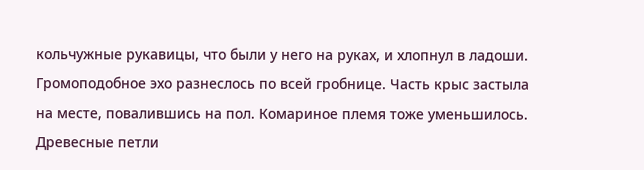кольчужные рукавицы, что были у него на руках, и хлопнул в ладоши. Громоподобное эхо разнеслось по всей гробнице. Часть крыс застыла на месте, повалившись на пол. Комариное племя тоже уменьшилось. Древесные петли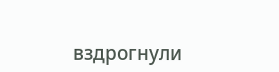вздрогнули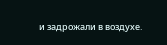и задрожали в воздухе.